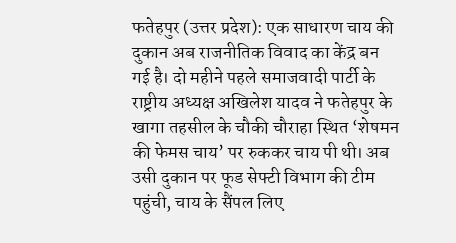फतेहपुर (उत्तर प्रदेश): एक साधारण चाय की दुकान अब राजनीतिक विवाद का केंद्र बन गई है। दो महीने पहले समाजवादी पार्टी के राष्ट्रीय अध्यक्ष अखिलेश यादव ने फतेहपुर के खागा तहसील के चौकी चौराहा स्थित ‘शेषमन की फेमस चाय’ पर रुककर चाय पी थी। अब उसी दुकान पर फूड सेफ्टी विभाग की टीम पहुंची, चाय के सैंपल लिए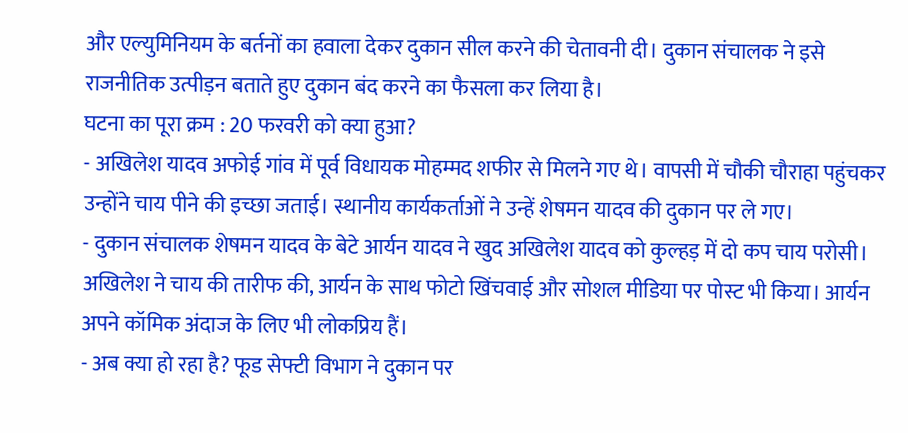और एल्युमिनियम के बर्तनों का हवाला देकर दुकान सील करने की चेतावनी दी। दुकान संचालक ने इसे राजनीतिक उत्पीड़न बताते हुए दुकान बंद करने का फैसला कर लिया है।
घटना का पूरा क्रम : 20 फरवरी को क्या हुआ?
- अखिलेश यादव अफोई गांव में पूर्व विधायक मोहम्मद शफीर से मिलने गए थे। वापसी में चौकी चौराहा पहुंचकर उन्होंने चाय पीने की इच्छा जताई। स्थानीय कार्यकर्ताओं ने उन्हें शेषमन यादव की दुकान पर ले गए।
- दुकान संचालक शेषमन यादव के बेटे आर्यन यादव ने खुद अखिलेश यादव को कुल्हड़ में दो कप चाय परोसी। अखिलेश ने चाय की तारीफ की, आर्यन के साथ फोटो खिंचवाई और सोशल मीडिया पर पोस्ट भी किया। आर्यन अपने कॉमिक अंदाज के लिए भी लोकप्रिय हैं।
- अब क्या हो रहा है? फूड सेफ्टी विभाग ने दुकान पर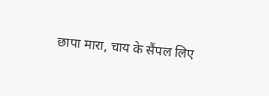छापा मारा, चाय के सैंपल लिए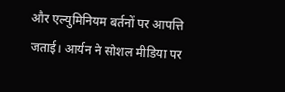और एल्युमिनियम बर्तनों पर आपत्ति जताई। आर्यन ने सोशल मीडिया पर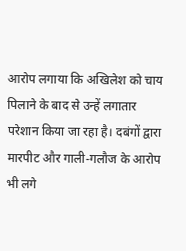आरोप लगाया कि अखिलेश को चाय पिलाने के बाद से उन्हें लगातार परेशान किया जा रहा है। दबंगों द्वारा मारपीट और गाली-गलौज के आरोप भी लगे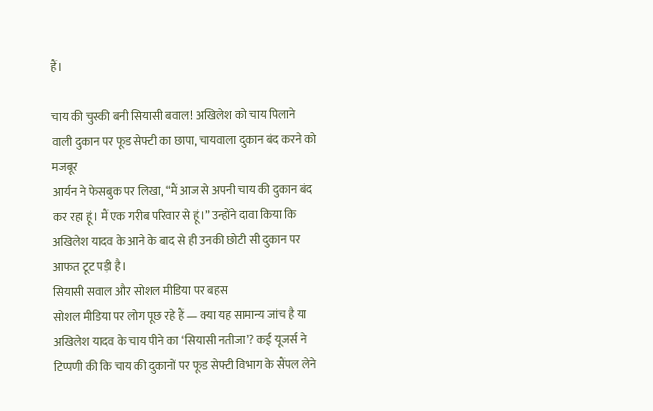हैं।

चाय की चुस्की बनी सियासी बवाल! अखिलेश को चाय पिलाने वाली दुकान पर फूड सेफ्टी का छापा, चायवाला दुकान बंद करने को मजबूर
आर्यन ने फेसबुक पर लिखा, “मैं आज से अपनी चाय की दुकान बंद कर रहा हूं। मैं एक गरीब परिवार से हूं।” उन्होंने दावा किया कि अखिलेश यादव के आने के बाद से ही उनकी छोटी सी दुकान पर आफत टूट पड़ी है।
सियासी सवाल और सोशल मीडिया पर बहस
सोशल मीडिया पर लोग पूछ रहे हैं — क्या यह सामान्य जांच है या अखिलेश यादव के चाय पीने का ‘सियासी नतीजा’? कई यूजर्स ने टिप्पणी की कि चाय की दुकानों पर फूड सेफ्टी विभाग के सैंपल लेने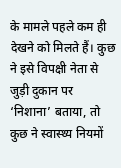के मामले पहले कम ही देखने को मिलते हैं। कुछ ने इसे विपक्षी नेता से जुड़ी दुकान पर ‘निशाना’ बताया, तो कुछ ने स्वास्थ्य नियमों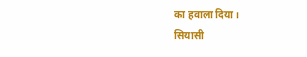का हवाला दिया।
सियासी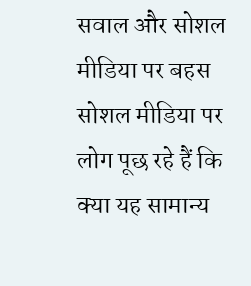सवाल और सोशल मीडिया पर बहस
सोशल मीडिया पर लोग पूछ रहे हैं कि क्या यह सामान्य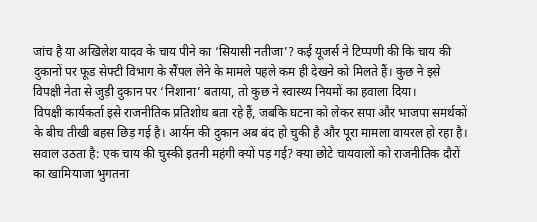जांच है या अखिलेश यादव के चाय पीने का ‘सियासी नतीजा’? कई यूजर्स ने टिप्पणी की कि चाय की दुकानों पर फूड सेफ्टी विभाग के सैंपल लेने के मामले पहले कम ही देखने को मिलते हैं। कुछ ने इसे विपक्षी नेता से जुड़ी दुकान पर ‘निशाना’ बताया, तो कुछ ने स्वास्थ्य नियमों का हवाला दिया।
विपक्षी कार्यकर्ता इसे राजनीतिक प्रतिशोध बता रहे हैं, जबकि घटना को लेकर सपा और भाजपा समर्थकों के बीच तीखी बहस छिड़ गई है। आर्यन की दुकान अब बंद हो चुकी है और पूरा मामला वायरल हो रहा है।
सवाल उठता है: एक चाय की चुस्की इतनी महंगी क्यों पड़ गई? क्या छोटे चायवालों को राजनीतिक दौरों का खामियाजा भुगतना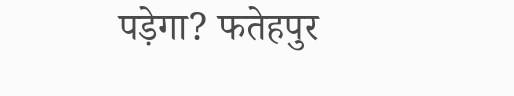पड़ेगा? फतेहपुर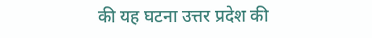की यह घटना उत्तर प्रदेश की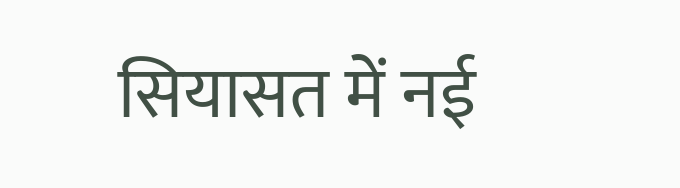सियासत में नई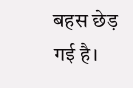बहस छेड़ गई है।